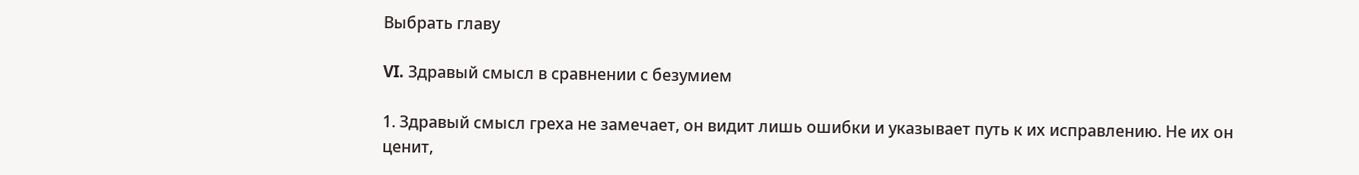Выбрать главу

VI. Здравый смысл в сравнении с безумием

1. Здравый смысл греха не замечает, он видит лишь ошибки и указывает путь к их исправлению. Не их он ценит,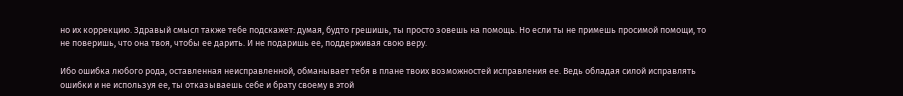но их коррекцию. Здравый смысл также тебе подскажет: думая, будто грешишь, ты просто зовешь на помощь. Но если ты не примешь просимой помощи, то не поверишь, что она твоя, чтобы ее дарить. И не подаришь ее, поддерживая свою веру.

Ибо ошибка любого рода, оставленная неисправленной, обманывает тебя в плане твоих возможностей исправления ее. Ведь обладая силой исправлять ошибки и не используя ее, ты отказываешь себе и брату своему в этой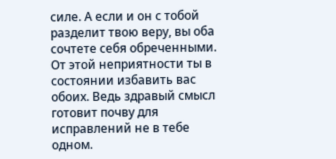силе. А если и он с тобой разделит твою веру, вы оба сочтете себя обреченными. От этой неприятности ты в состоянии избавить вас обоих. Ведь здравый смысл готовит почву для исправлений не в тебе одном.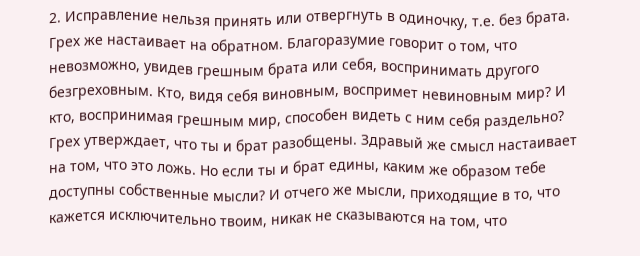2. Исправление нельзя принять или отвергнуть в одиночку, т.е. без брата. Грех же настаивает на обратном. Благоразумие говорит о том, что невозможно, увидев грешным брата или себя, воспринимать другого безгреховным. Кто, видя себя виновным, воспримет невиновным мир? И кто, воспринимая грешным мир, способен видеть с ним себя раздельно? Грех утверждает, что ты и брат разобщены. Здравый же смысл настаивает на том, что это ложь. Но если ты и брат едины, каким же образом тебе доступны собственные мысли? И отчего же мысли, приходящие в то, что кажется исключительно твоим, никак не сказываются на том, что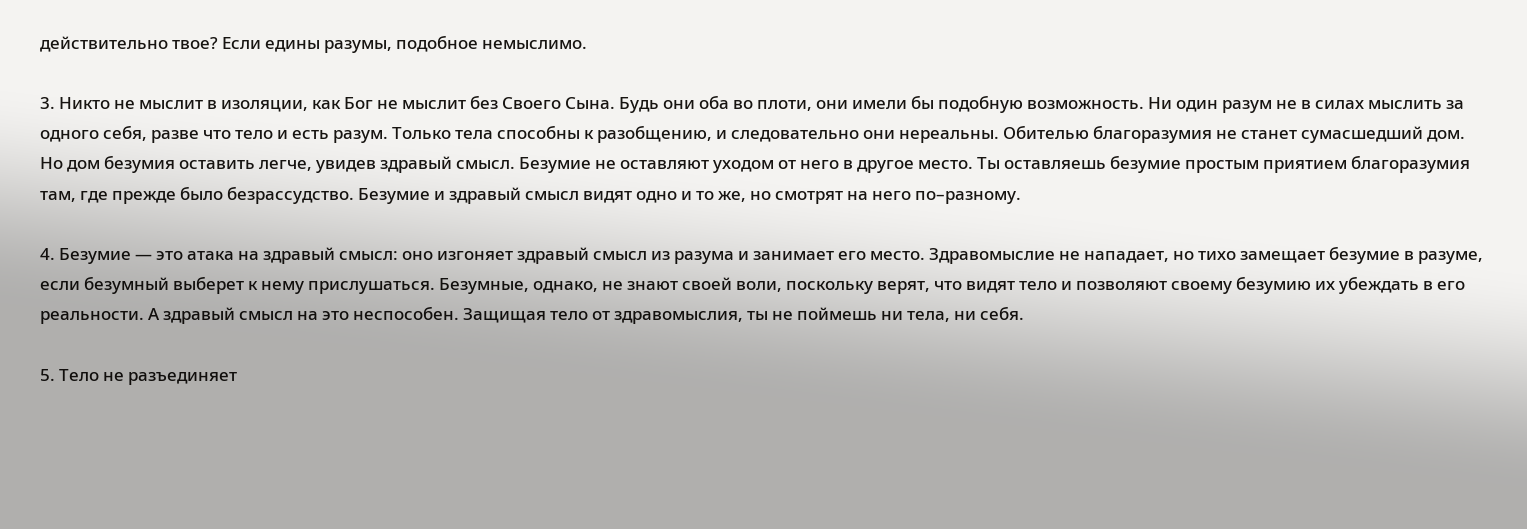действительно твое? Если едины разумы, подобное немыслимо.

3. Никто не мыслит в изоляции, как Бог не мыслит без Своего Сына. Будь они оба во плоти, они имели бы подобную возможность. Ни один разум не в силах мыслить за одного себя, разве что тело и есть разум. Только тела способны к разобщению, и следовательно они нереальны. Обителью благоразумия не станет сумасшедший дом. Но дом безумия оставить легче, увидев здравый смысл. Безумие не оставляют уходом от него в другое место. Ты оставляешь безумие простым приятием благоразумия там, где прежде было безрассудство. Безумие и здравый смысл видят одно и то же, но смотрят на него по–разному.

4. Безумие — это атака на здравый смысл: оно изгоняет здравый смысл из разума и занимает его место. Здравомыслие не нападает, но тихо замещает безумие в разуме, если безумный выберет к нему прислушаться. Безумные, однако, не знают своей воли, поскольку верят, что видят тело и позволяют своему безумию их убеждать в его реальности. А здравый смысл на это неспособен. Защищая тело от здравомыслия, ты не поймешь ни тела, ни себя.

5. Тело не разъединяет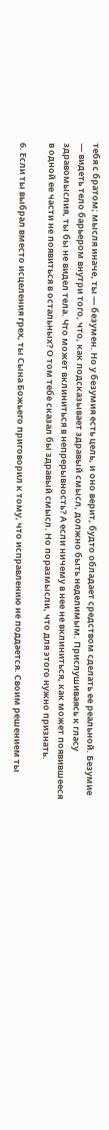тебя с братом; мысля иначе, ты — безумен. Но у безумия есть цель, и оно верит, будто обладает средством сделать ее реальной. Безумие — видеть тело барьером внутри того, что, как подсказывает здравый смысл, должно быть неделимым. Прислушиваясь к гласу здравомыслия, ты бы не видел тела. Что может вклиниться в непрерывность? А если ничему в нее не вклиниться, как может появившееся в одной ее части не появиться в остальных? О том тебе сказал бы здравый смысл. Но поразмысли, что для этого нужно признать.

6. Если ты выбрал вместо исцеления грех, ты Сына Божьего приговорил к тому, что исправлению не поддается. Своим решением ты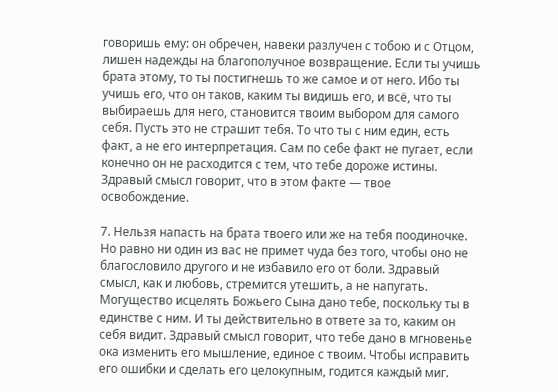говоришь ему: он обречен, навеки разлучен с тобою и с Отцом, лишен надежды на благополучное возвращение. Если ты учишь брата этому, то ты постигнешь то же самое и от него. Ибо ты учишь его, что он таков, каким ты видишь его, и всё, что ты выбираешь для него, становится твоим выбором для самого себя. Пусть это не страшит тебя. То что ты с ним един, есть факт, а не его интерпретация. Сам по себе факт не пугает, если конечно он не расходится с тем, что тебе дороже истины. Здравый смысл говорит, что в этом факте — твое освобождение.

7. Нельзя напасть на брата твоего или же на тебя поодиночке. Но равно ни один из вас не примет чуда без того, чтобы оно не благословило другого и не избавило его от боли. Здравый смысл, как и любовь, стремится утешить, а не напугать. Могущество исцелять Божьего Сына дано тебе, поскольку ты в единстве с ним. И ты действительно в ответе за то, каким он себя видит. Здравый смысл говорит, что тебе дано в мгновенье ока изменить его мышление, единое с твоим. Чтобы исправить его ошибки и сделать его целокупным, годится каждый миг.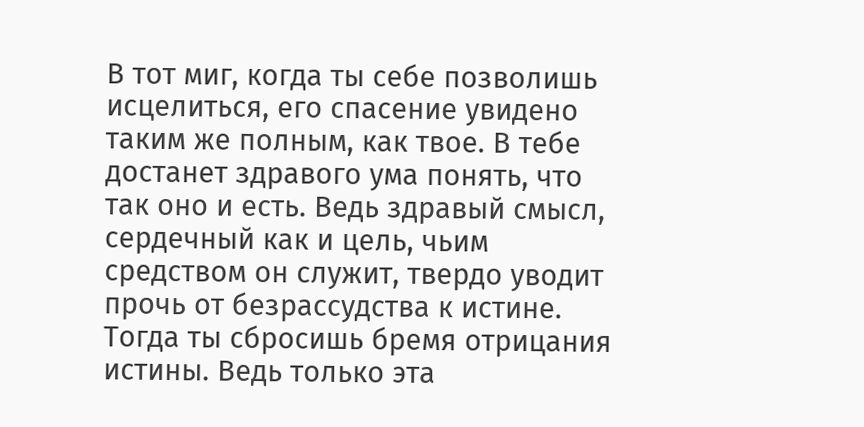В тот миг, когда ты себе позволишь исцелиться, его спасение увидено таким же полным, как твое. В тебе достанет здравого ума понять, что так оно и есть. Ведь здравый смысл, сердечный как и цель, чьим средством он служит, твердо уводит прочь от безрассудства к истине. Тогда ты сбросишь бремя отрицания истины. Ведь только эта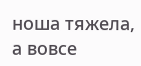ноша тяжела, а вовсе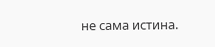не сама истина.